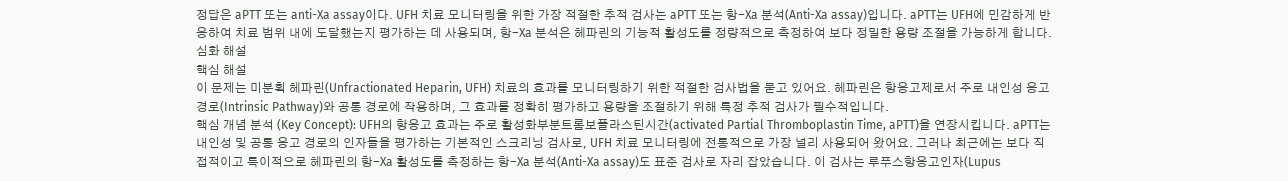정답은 aPTT 또는 anti-Xa assay이다. UFH 치료 모니터링을 위한 가장 적절한 추적 검사는 aPTT 또는 항-Xa 분석(Anti-Xa assay)입니다. aPTT는 UFH에 민감하게 반응하여 치료 범위 내에 도달했는지 평가하는 데 사용되며, 항-Xa 분석은 헤파린의 기능적 활성도를 정량적으로 측정하여 보다 정밀한 용량 조절을 가능하게 합니다.
심화 해설
핵심 해설
이 문제는 미분획 헤파린(Unfractionated Heparin, UFH) 치료의 효과를 모니터링하기 위한 적절한 검사법을 묻고 있어요. 헤파린은 항응고제로서 주로 내인성 응고경로(Intrinsic Pathway)와 공통 경로에 작용하며, 그 효과를 정확히 평가하고 용량을 조절하기 위해 특정 추적 검사가 필수적입니다.
핵심 개념 분석 (Key Concept): UFH의 항응고 효과는 주로 활성화부분트롬보플라스틴시간(activated Partial Thromboplastin Time, aPTT)을 연장시킵니다. aPTT는 내인성 및 공통 응고 경로의 인자들을 평가하는 기본적인 스크리닝 검사로, UFH 치료 모니터링에 전통적으로 가장 널리 사용되어 왔어요. 그러나 최근에는 보다 직접적이고 특이적으로 헤파린의 항-Xa 활성도를 측정하는 항-Xa 분석(Anti-Xa assay)도 표준 검사로 자리 잡았습니다. 이 검사는 루푸스항응고인자(Lupus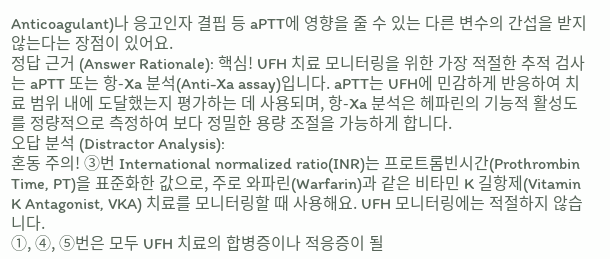Anticoagulant)나 응고인자 결핍 등 aPTT에 영향을 줄 수 있는 다른 변수의 간섭을 받지 않는다는 장점이 있어요.
정답 근거 (Answer Rationale): 핵심! UFH 치료 모니터링을 위한 가장 적절한 추적 검사는 aPTT 또는 항-Xa 분석(Anti-Xa assay)입니다. aPTT는 UFH에 민감하게 반응하여 치료 범위 내에 도달했는지 평가하는 데 사용되며, 항-Xa 분석은 헤파린의 기능적 활성도를 정량적으로 측정하여 보다 정밀한 용량 조절을 가능하게 합니다.
오답 분석 (Distractor Analysis):
혼동 주의! ③번 International normalized ratio(INR)는 프로트롬빈시간(Prothrombin Time, PT)을 표준화한 값으로, 주로 와파린(Warfarin)과 같은 비타민 K 길항제(Vitamin K Antagonist, VKA) 치료를 모니터링할 때 사용해요. UFH 모니터링에는 적절하지 않습니다.
①, ④, ⑤번은 모두 UFH 치료의 합병증이나 적응증이 될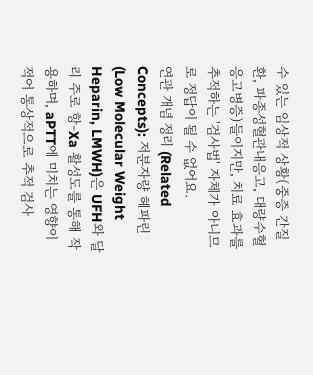수 있는 임상적 상황(중증 간질환, 파종성혈관내응고, 대량수혈응고병증)들이지만, 치료 효과를 추적하는 '검사법' 자체가 아니므로 정답이 될 수 없어요.
연관 개념 정리 (Related Concepts): 저분자량 헤파린(Low Molecular Weight Heparin, LMWH)은 UFH와 달리 주로 항-Xa 활성도를 통해 작용하며, aPTT에 미치는 영향이 적어 통상적으로 추적 검사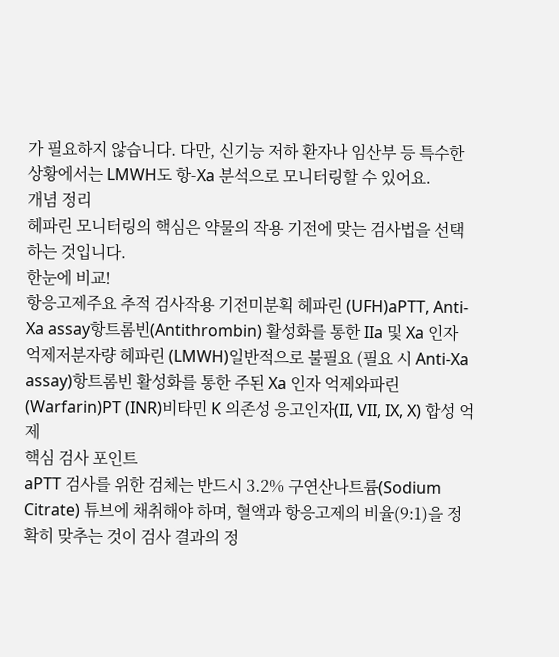가 필요하지 않습니다. 다만, 신기능 저하 환자나 임산부 등 특수한 상황에서는 LMWH도 항-Xa 분석으로 모니터링할 수 있어요.
개념 정리
헤파린 모니터링의 핵심은 약물의 작용 기전에 맞는 검사법을 선택하는 것입니다.
한눈에 비교!
항응고제주요 추적 검사작용 기전미분획 헤파린 (UFH)aPTT, Anti-Xa assay항트롬빈(Antithrombin) 활성화를 통한 IIa 및 Xa 인자 억제저분자량 헤파린 (LMWH)일반적으로 불필요 (필요 시 Anti-Xa assay)항트롬빈 활성화를 통한 주된 Xa 인자 억제와파린 (Warfarin)PT (INR)비타민 K 의존성 응고인자(II, VII, IX, X) 합성 억제
핵심 검사 포인트
aPTT 검사를 위한 검체는 반드시 3.2% 구연산나트륨(Sodium Citrate) 튜브에 채취해야 하며, 혈액과 항응고제의 비율(9:1)을 정확히 맞추는 것이 검사 결과의 정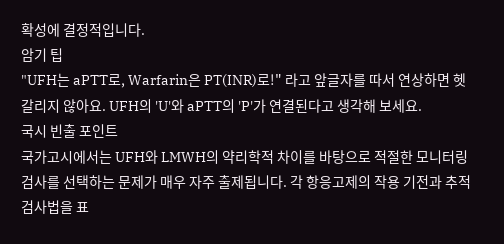확성에 결정적입니다.
암기 팁
"UFH는 aPTT로, Warfarin은 PT(INR)로!" 라고 앞글자를 따서 연상하면 헷갈리지 않아요. UFH의 'U'와 aPTT의 'P'가 연결된다고 생각해 보세요.
국시 빈출 포인트
국가고시에서는 UFH와 LMWH의 약리학적 차이를 바탕으로 적절한 모니터링 검사를 선택하는 문제가 매우 자주 출제됩니다. 각 항응고제의 작용 기전과 추적 검사법을 표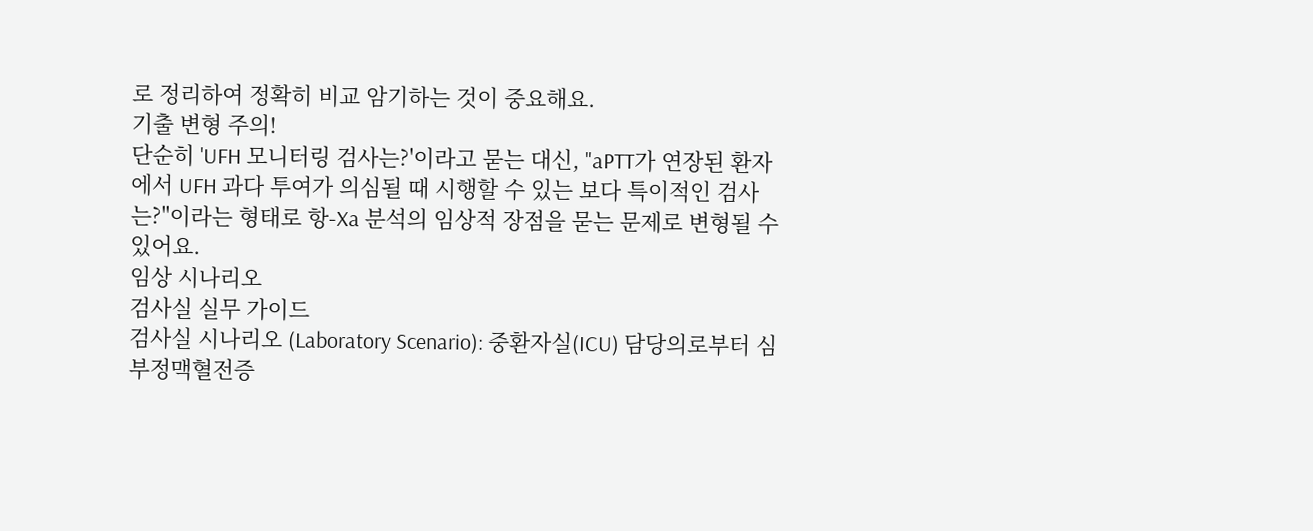로 정리하여 정확히 비교 암기하는 것이 중요해요.
기출 변형 주의!
단순히 'UFH 모니터링 검사는?'이라고 묻는 대신, "aPTT가 연장된 환자에서 UFH 과다 투여가 의심될 때 시행할 수 있는 보다 특이적인 검사는?"이라는 형태로 항-Xa 분석의 임상적 장점을 묻는 문제로 변형될 수 있어요.
임상 시나리오
검사실 실무 가이드
검사실 시나리오 (Laboratory Scenario): 중환자실(ICU) 담당의로부터 심부정맥혈전증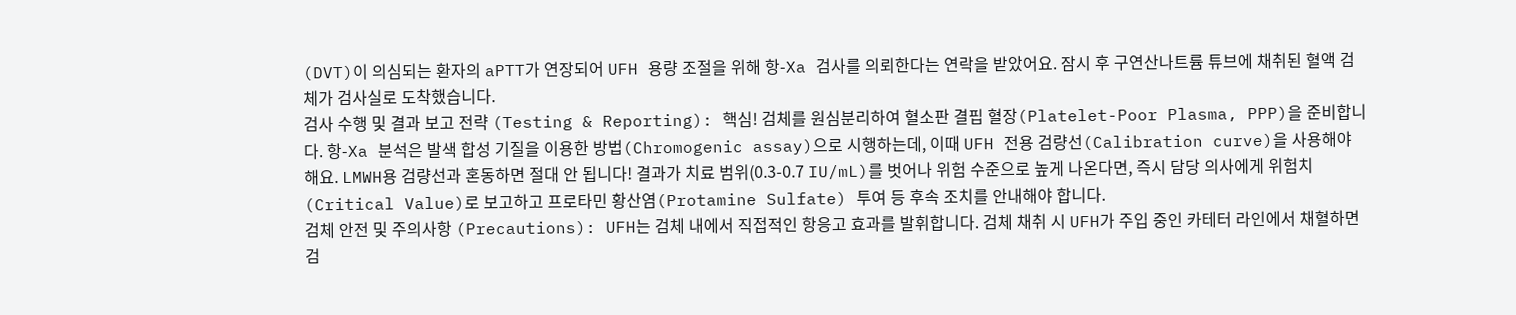(DVT)이 의심되는 환자의 aPTT가 연장되어 UFH 용량 조절을 위해 항-Xa 검사를 의뢰한다는 연락을 받았어요. 잠시 후 구연산나트륨 튜브에 채취된 혈액 검체가 검사실로 도착했습니다.
검사 수행 및 결과 보고 전략 (Testing & Reporting): 핵심! 검체를 원심분리하여 혈소판 결핍 혈장(Platelet-Poor Plasma, PPP)을 준비합니다. 항-Xa 분석은 발색 합성 기질을 이용한 방법(Chromogenic assay)으로 시행하는데, 이때 UFH 전용 검량선(Calibration curve)을 사용해야 해요. LMWH용 검량선과 혼동하면 절대 안 됩니다! 결과가 치료 범위(0.3-0.7 IU/mL)를 벗어나 위험 수준으로 높게 나온다면, 즉시 담당 의사에게 위험치(Critical Value)로 보고하고 프로타민 황산염(Protamine Sulfate) 투여 등 후속 조치를 안내해야 합니다.
검체 안전 및 주의사항 (Precautions): UFH는 검체 내에서 직접적인 항응고 효과를 발휘합니다. 검체 채취 시 UFH가 주입 중인 카테터 라인에서 채혈하면 검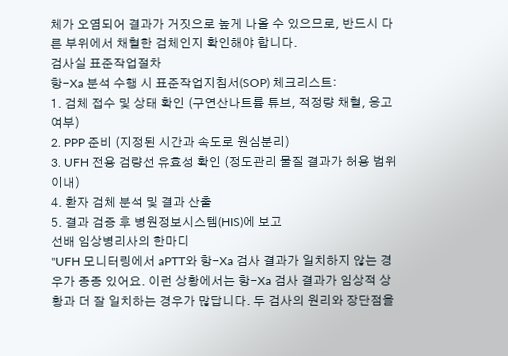체가 오염되어 결과가 거짓으로 높게 나올 수 있으므로, 반드시 다른 부위에서 채혈한 검체인지 확인해야 합니다.
검사실 표준작업절차
항-Xa 분석 수행 시 표준작업지침서(SOP) 체크리스트:
1. 검체 접수 및 상태 확인 (구연산나트륨 튜브, 적정량 채혈, 응고 여부)
2. PPP 준비 (지정된 시간과 속도로 원심분리)
3. UFH 전용 검량선 유효성 확인 (정도관리 물질 결과가 허용 범위 이내)
4. 환자 검체 분석 및 결과 산출
5. 결과 검증 후 병원정보시스템(HIS)에 보고
선배 임상병리사의 한마디
"UFH 모니터링에서 aPTT와 항-Xa 검사 결과가 일치하지 않는 경우가 종종 있어요. 이런 상황에서는 항-Xa 검사 결과가 임상적 상황과 더 잘 일치하는 경우가 많답니다. 두 검사의 원리와 장단점을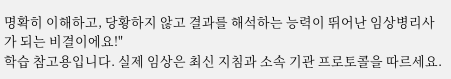명확히 이해하고, 당황하지 않고 결과를 해석하는 능력이 뛰어난 임상병리사가 되는 비결이에요!"
학습 참고용입니다. 실제 임상은 최신 지침과 소속 기관 프로토콜을 따르세요.